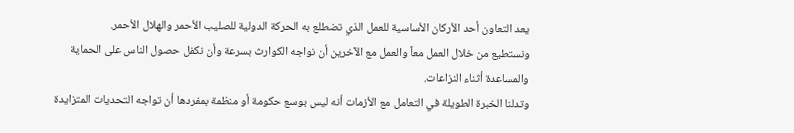يعد التعاون أحد الأركان الأساسية للعمل الذي تضطلع به الحركة الدولية للصليب الأحمر والهلال الأحمر.
ونستطيع من خلال العمل معاً والعمل مع الآخرين أن نواجه الكوارث بسرعة وأن نكفل حصول الناس على الحماية والمساعدة أثناء النزاعات.
وتدلنا الخبرة الطويلة في التعامل مع الأزمات أنه ليس بوسع حكومة أو منظمة بمفردها أن تواجه التحديات المتزايدة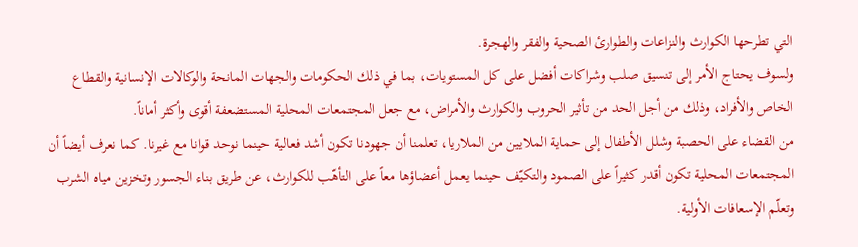التي تطرحها الكوارث والنزاعات والطوارئ الصحية والفقر والهجرة.
ولسوف يحتاج الأمر إلى تنسيق صلب وشراكات أفضل على كل المستويات، بما في ذلك الحكومات والجهات المانحة والوكالات الإنسانية والقطاع الخاص والأفراد، وذلك من أجل الحد من تأثير الحروب والكوارث والأمراض، مع جعل المجتمعات المحلية المستضعفة أقوى وأكثر أماناً.
من القضاء على الحصبة وشلل الأطفال إلى حماية الملايين من الملاريا، تعلمنا أن جهودنا تكون أشد فعالية حينما نوحد قوانا مع غيرنا. كما نعرف أيضاً أن المجتمعات المحلية تكون أقدر كثيراً على الصمود والتكيّف حينما يعمل أعضاؤها معاً على التأهّب للكوارث، عن طريق بناء الجسور وتخزين مياه الشرب وتعلّم الإسعافات الأولية.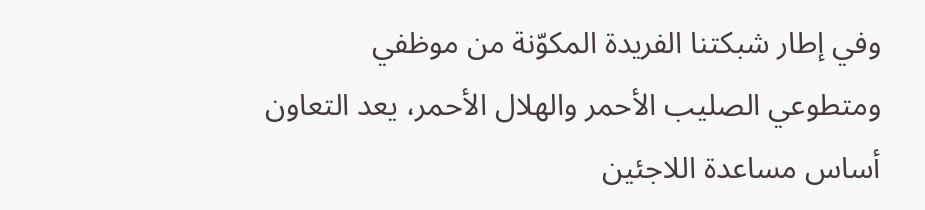وفي إطار شبكتنا الفريدة المكوّنة من موظفي ومتطوعي الصليب الأحمر والهلال الأحمر، يعد التعاون أساس مساعدة اللاجئين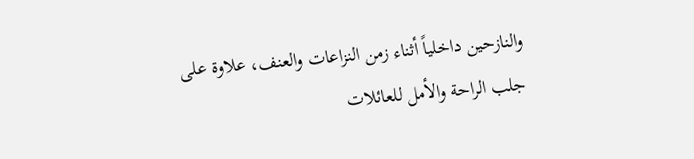والنازحين داخلياً أثناء زمن النزاعات والعنف، علاوة على جلب الراحة والأمل للعائلات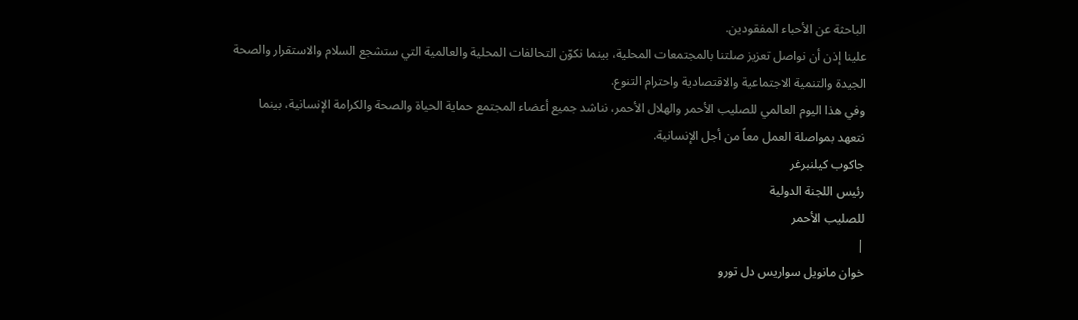الباحثة عن الأحباء المفقودين.
علينا إذن أن نواصل تعزيز صلتنا بالمجتمعات المحلية، بينما نكوّن التحالفات المحلية والعالمية التي ستشجع السلام والاستقرار والصحة الجيدة والتنمية الاجتماعية والاقتصادية واحترام التنوع.
وفي هذا اليوم العالمي للصليب الأحمر والهلال الأحمر، نناشد جميع أعضاء المجتمع حماية الحياة والصحة والكرامة الإنسانية، بينما نتعهد بمواصلة العمل معاً من أجل الإنسانية.
جاكوب كيلنبرغر
رئيس اللجنة الدولية
للصليب الأحمر
|
خوان مانويل سواريس دل تورو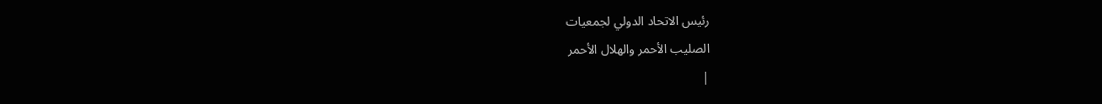رئيس الاتحاد الدولي لجمعيات
الصليب الأحمر والهلال الأحمر
|